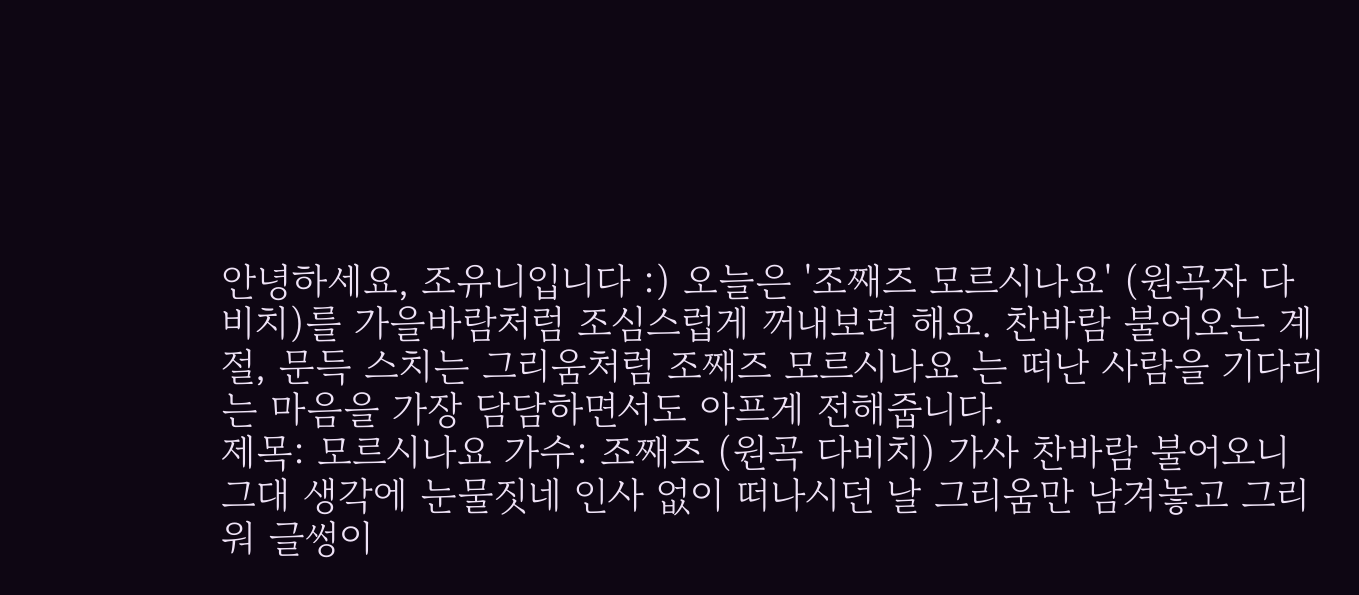안녕하세요, 조유니입니다 :) 오늘은 '조째즈 모르시나요' (원곡자 다비치)를 가을바람처럼 조심스럽게 꺼내보려 해요. 찬바람 불어오는 계절, 문득 스치는 그리움처럼 조째즈 모르시나요 는 떠난 사람을 기다리는 마음을 가장 담담하면서도 아프게 전해줍니다.
제목: 모르시나요 가수: 조째즈 (원곡 다비치) 가사 찬바람 불어오니 그대 생각에 눈물짓네 인사 없이 떠나시던 날 그리움만 남겨놓고 그리워 글썽이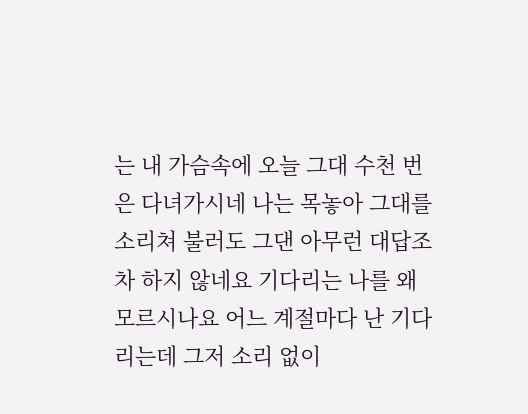는 내 가슴속에 오늘 그대 수천 번은 다녀가시네 나는 목놓아 그대를 소리쳐 불러도 그댄 아무런 대답조차 하지 않네요 기다리는 나를 왜 모르시나요 어느 계절마다 난 기다리는데 그저 소리 없이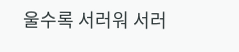울수록 서러워 서러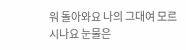워 돌아와요 나의 그대여 모르시나요 눈물은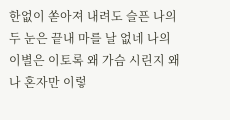한없이 쏟아져 내려도 슬픈 나의 두 눈은 끝내 마를 날 없네 나의 이별은 이토록 왜 가슴 시린지 왜 나 혼자만 이렇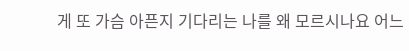게 또 가슴 아픈지 기다리는 나를 왜 모르시나요 어느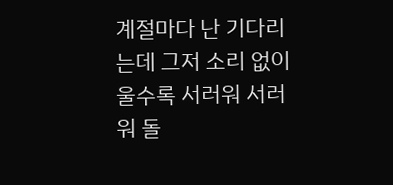계절마다 난 기다리는데 그저 소리 없이 울수록 서러워 서러워 돌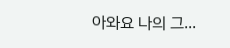아와요 나의 그...